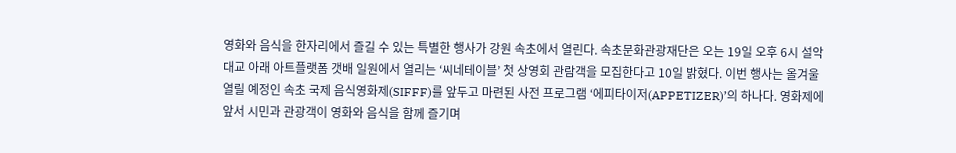영화와 음식을 한자리에서 즐길 수 있는 특별한 행사가 강원 속초에서 열린다. 속초문화관광재단은 오는 19일 오후 6시 설악대교 아래 아트플랫폼 갯배 일원에서 열리는 ‘씨네테이블’ 첫 상영회 관람객을 모집한다고 10일 밝혔다. 이번 행사는 올겨울 열릴 예정인 속초 국제 음식영화제(SIFFF)를 앞두고 마련된 사전 프로그램 ‘에피타이저(APPETIZER)’의 하나다. 영화제에 앞서 시민과 관광객이 영화와 음식을 함께 즐기며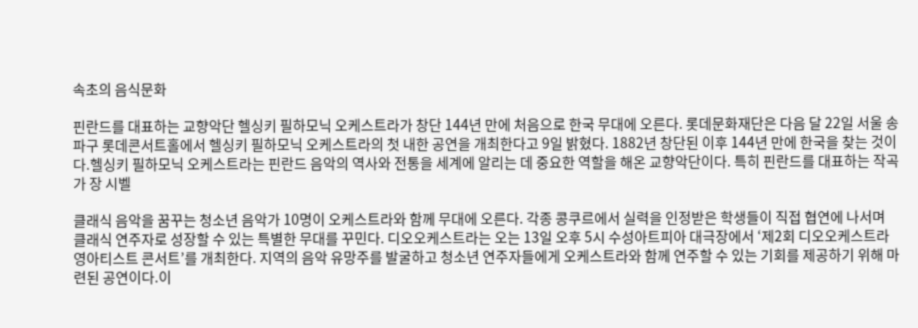속초의 음식문화

핀란드를 대표하는 교향악단 헬싱키 필하모닉 오케스트라가 창단 144년 만에 처음으로 한국 무대에 오른다. 롯데문화재단은 다음 달 22일 서울 송파구 롯데콘서트홀에서 헬싱키 필하모닉 오케스트라의 첫 내한 공연을 개최한다고 9일 밝혔다. 1882년 창단된 이후 144년 만에 한국을 찾는 것이다.헬싱키 필하모닉 오케스트라는 핀란드 음악의 역사와 전통을 세계에 알리는 데 중요한 역할을 해온 교향악단이다. 특히 핀란드를 대표하는 작곡가 장 시벨

클래식 음악을 꿈꾸는 청소년 음악가 10명이 오케스트라와 함께 무대에 오른다. 각종 콩쿠르에서 실력을 인정받은 학생들이 직접 협연에 나서며 클래식 연주자로 성장할 수 있는 특별한 무대를 꾸민다. 디오오케스트라는 오는 13일 오후 5시 수성아트피아 대극장에서 ‘제2회 디오오케스트라 영아티스트 콘서트’를 개최한다. 지역의 음악 유망주를 발굴하고 청소년 연주자들에게 오케스트라와 함께 연주할 수 있는 기회를 제공하기 위해 마련된 공연이다.이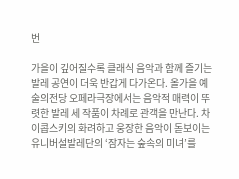번

가을이 깊어질수록 클래식 음악과 함께 즐기는 발레 공연이 더욱 반갑게 다가온다. 올가을 예술의전당 오페라극장에서는 음악적 매력이 뚜렷한 발레 세 작품이 차례로 관객을 만난다. 차이콥스키의 화려하고 웅장한 음악이 돋보이는 유니버설발레단의 ‘잠자는 숲속의 미녀’를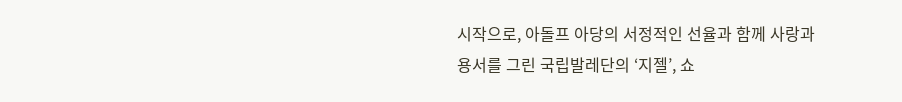시작으로, 아돌프 아당의 서정적인 선율과 함께 사랑과 용서를 그린 국립발레단의 ‘지젤’, 쇼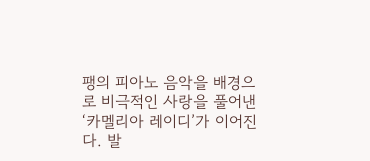팽의 피아노 음악을 배경으로 비극적인 사랑을 풀어낸 ‘카멜리아 레이디’가 이어진다. 발